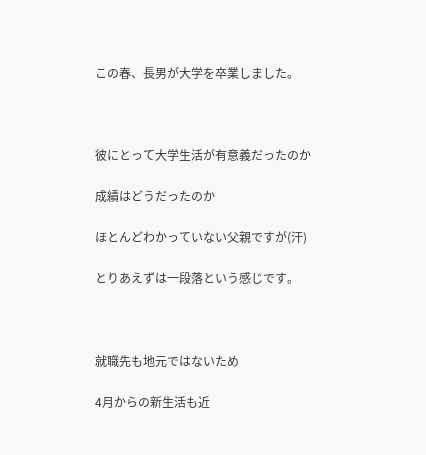この春、長男が大学を卒業しました。



彼にとって大学生活が有意義だったのか

成績はどうだったのか

ほとんどわかっていない父親ですが(汗)

とりあえずは一段落という感じです。



就職先も地元ではないため

4月からの新生活も近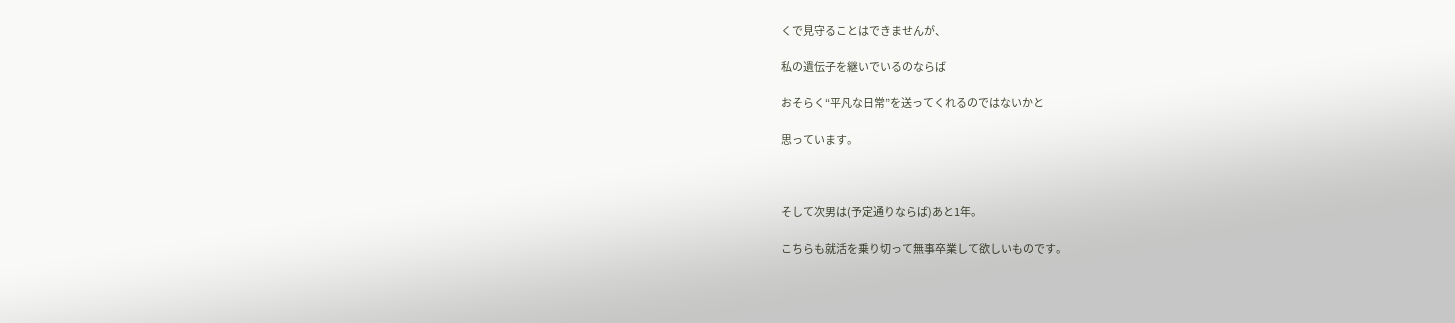くで見守ることはできませんが、

私の遺伝子を継いでいるのならば

おそらく“平凡な日常”を送ってくれるのではないかと

思っています。



そして次男は(予定通りならば)あと1年。

こちらも就活を乗り切って無事卒業して欲しいものです。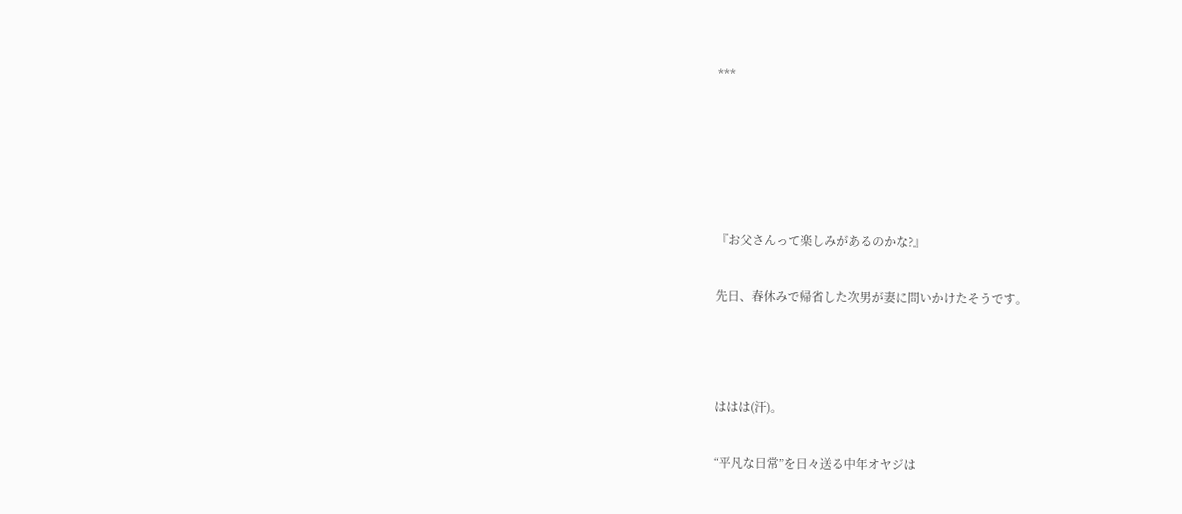***





『お父さんって楽しみがあるのかな?』

先日、春休みで帰省した次男が妻に問いかけたそうです。



ははは(汗)。

“平凡な日常”を日々送る中年オヤジは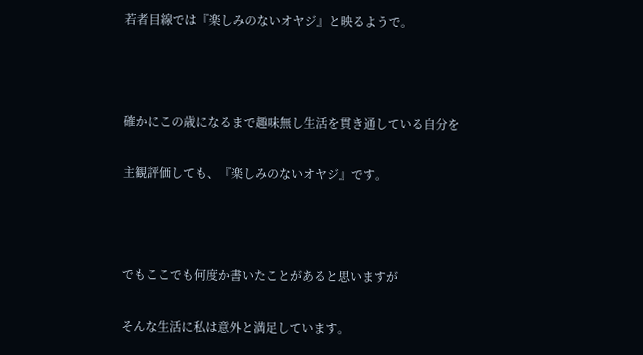若者目線では『楽しみのないオヤジ』と映るようで。



確かにこの歳になるまで趣味無し生活を貫き通している自分を

主観評価しても、『楽しみのないオヤジ』です。



でもここでも何度か書いたことがあると思いますが

そんな生活に私は意外と満足しています。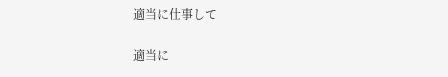適当に仕事して

適当に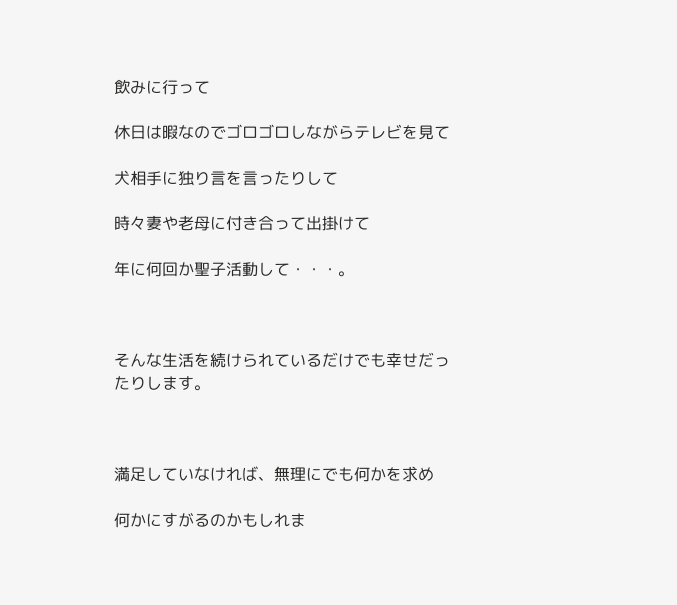飲みに行って

休日は暇なのでゴロゴロしながらテレビを見て

犬相手に独り言を言ったりして

時々妻や老母に付き合って出掛けて

年に何回か聖子活動して・・・。



そんな生活を続けられているだけでも幸せだったりします。



満足していなければ、無理にでも何かを求め

何かにすがるのかもしれま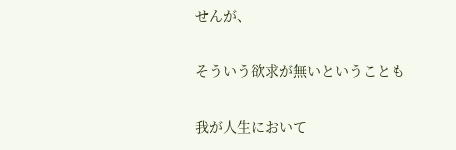せんが、

そういう欲求が無いということも

我が人生において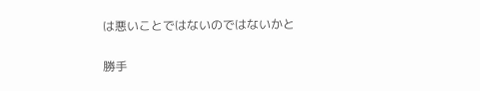は悪いことではないのではないかと

勝手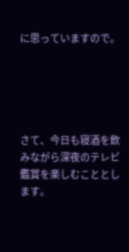に思っていますので。





さて、今日も寝酒を飲みながら深夜のテレビ鑑賞を楽しむこととします。